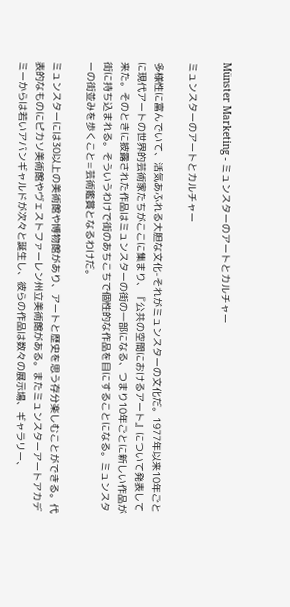Münster Marketing - ミュンスターのアートとカルチャー

ミュンスターのアートとカルチャー

多様性に富んでいて、活気あふれる大胆な文化-それがミュンスターの文化だ。1977年以来10年ごとに現代アートの世界的芸術家たちがここに集まり、『公共の空間におけるアート』について発表して来た。そのときに披露された作品はミュンスターの街の一部になる、つまり10年ごとに新しい作品が街に持ち込まれる。そういうわけで街のあちこちで個性的な作品を目にすることになる。ミュンスターの街並みを歩くこと=芸術鑑賞となるわけだ。

ミュンスターには30以上の美術館や博物館があり、アートと歴史を思う存分楽しむことができる。代表的なものにピカソ美術館やヴェストファーレン州立美術館がある。またミュンスターアートアカデミーからは若いアバンギャルドが次々と誕生し、彼らの作品は数々の展示場、ギャラリー、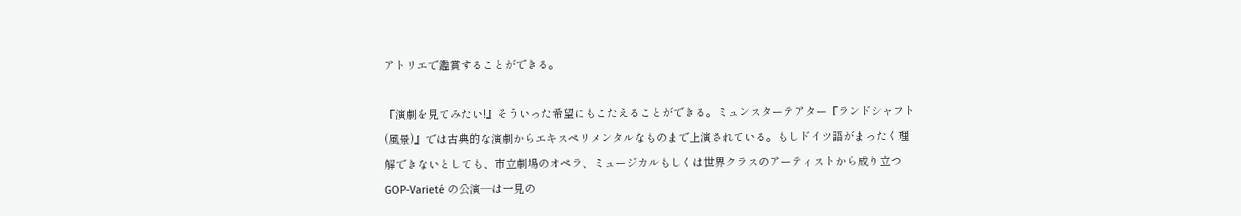アトリエで鑑賞することができる。

『演劇を見てみたい!』そういった希望にもこたえることができる。ミュンスターテアター『ランドシャフト(風景)』では古典的な演劇からエキスペリメンタルなものまで上演されている。もしドイツ語がまったく理解できないとしても、市立劇場のオペラ、ミュージカルもしくは世界クラスのアーティストから成り立つGOP-Varieté の公演―は一見の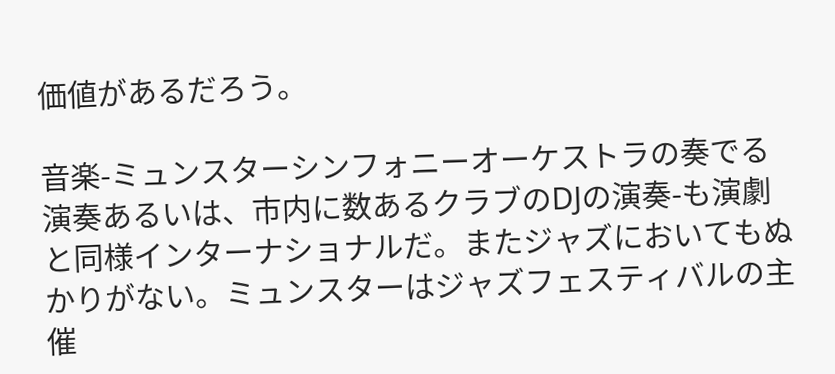価値があるだろう。

音楽-ミュンスターシンフォニーオーケストラの奏でる演奏あるいは、市内に数あるクラブのDJの演奏-も演劇と同様インターナショナルだ。またジャズにおいてもぬかりがない。ミュンスターはジャズフェスティバルの主催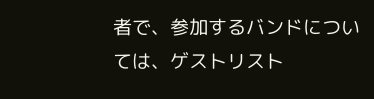者で、参加するバンドについては、ゲストリスト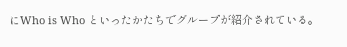にWho is Who といったかたちでグループが紹介されている。